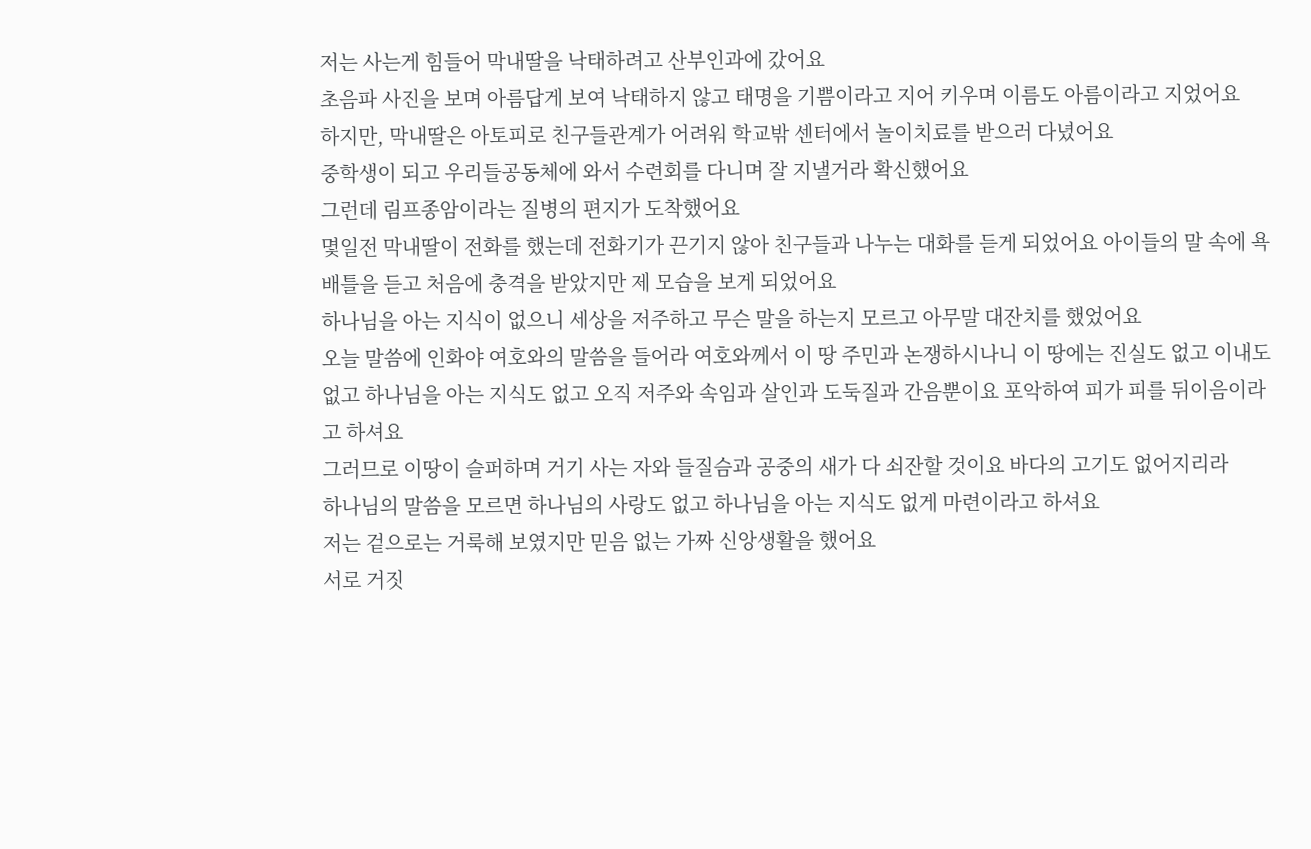저는 사는게 힘들어 막내딸을 낙태하려고 산부인과에 갔어요
초음파 사진을 보며 아름답게 보여 낙태하지 않고 태명을 기쁨이라고 지어 키우며 이름도 아름이라고 지었어요
하지만, 막내딸은 아토피로 친구들관계가 어려워 학교밖 센터에서 놀이치료를 받으러 다녔어요
중학생이 되고 우리들공동체에 와서 수련회를 다니며 잘 지낼거라 확신했어요
그런데 림프종암이라는 질병의 편지가 도착했어요
몇일전 막내딸이 전화를 했는데 전화기가 끈기지 않아 친구들과 나누는 대화를 듣게 되었어요 아이들의 말 속에 욕 배틀을 듣고 처음에 충격을 받았지만 제 모습을 보게 되었어요
하나님을 아는 지식이 없으니 세상을 저주하고 무슨 말을 하는지 모르고 아무말 대잔치를 했었어요
오늘 말씀에 인화야 여호와의 말씀을 들어라 여호와께서 이 땅 주민과 논쟁하시나니 이 땅에는 진실도 없고 이내도 없고 하나님을 아는 지식도 없고 오직 저주와 속임과 살인과 도둑질과 간음뿐이요 포악하여 피가 피를 뒤이음이라고 하셔요
그러므로 이땅이 슬퍼하며 거기 사는 자와 들질슴과 공중의 새가 다 쇠잔할 것이요 바다의 고기도 없어지리라
하나님의 말씀을 모르면 하나님의 사랑도 없고 하나님을 아는 지식도 없게 마련이라고 하셔요
저는 겉으로는 거룩해 보였지만 믿음 없는 가짜 신앙생활을 했어요
서로 거짓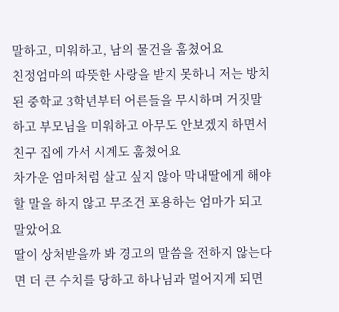말하고, 미워하고, 남의 물건을 훔쳤어요
친정엄마의 따뜻한 사랑을 받지 못하니 저는 방치된 중학교 3학년부터 어른들을 무시하며 거짓말하고 부모님을 미워하고 아무도 안보겠지 하면서 친구 집에 가서 시계도 훔쳤어요
차가운 엄마처럼 살고 싶지 않아 막내딸에게 해야 할 말을 하지 않고 무조건 포용하는 엄마가 되고 말았어요
딸이 상처받을까 봐 경고의 말씀을 전하지 않는다면 더 큰 수치를 당하고 하나님과 멀어지게 되면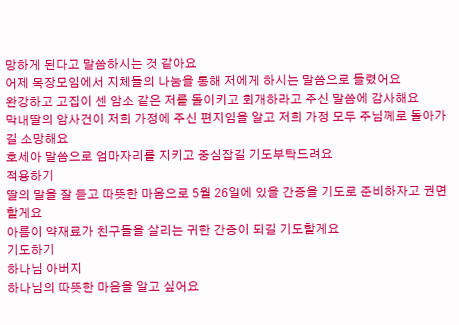망하게 된다고 말씀하시는 것 같아요
어제 목장모임에서 지체들의 나눔을 통해 저에게 하시는 말씀으로 들렸어요
완강하고 고집이 센 암소 같은 저를 돌이키고 회개하라고 주신 말씀에 감사해요
막내딸의 암사건이 저희 가정에 주신 편지임을 알고 저희 가정 모두 주님께로 돌아가길 소망해요
호세아 말씀으로 엄마자리를 지키고 중심잡길 기도부탁드려요
적용하기
딸의 말을 잘 듣고 따뜻한 마음으로 5월 26일에 있을 간증을 기도로 준비하자고 권면할게요
아름이 약재료가 친구들을 살리는 귀한 간증이 되길 기도할게요
기도하기
하나님 아버지
하나님의 따뜻한 마음을 알고 싶어요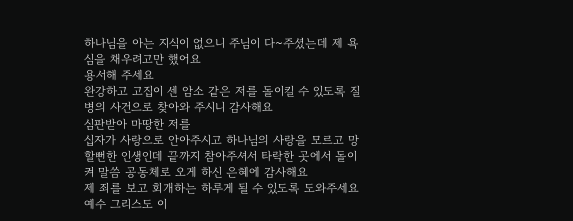하나님을 아는 지식이 없으니 주님이 다~주셨는데 제 욕심을 채우려고만 했어요
용서해 주세요
완강하고 고집이 센 암소 같은 저를 돌이킬 수 있도록 질병의 사건으로 찾아와 주시니 감사해요
심판받아 마땅한 저를
십자가 사랑으로 안아주시고 하나님의 사랑을 모르고 망할뻔한 인생인데 끝까지 참아주셔서 타락한 곳에서 돌이켜 말씀 공동체로 오게 하신 은혜에 감사해요
제 죄를 보고 회개하는 하루게 될 수 있도록 도와주세요
예수 그리스도 이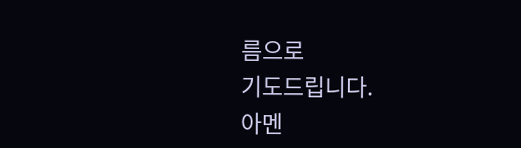름으로
기도드립니다.
아멘